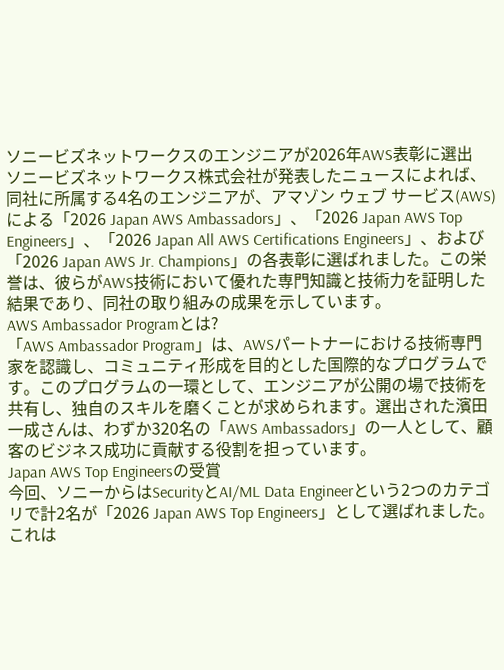ソニービズネットワークスのエンジニアが2026年AWS表彰に選出
ソニービズネットワークス株式会社が発表したニュースによれば、同社に所属する4名のエンジニアが、アマゾン ウェブ サービス(AWS)による「2026 Japan AWS Ambassadors」、「2026 Japan AWS Top Engineers」、「2026 Japan All AWS Certifications Engineers」、および「2026 Japan AWS Jr. Champions」の各表彰に選ばれました。この栄誉は、彼らがAWS技術において優れた専門知識と技術力を証明した結果であり、同社の取り組みの成果を示しています。
AWS Ambassador Programとは?
「AWS Ambassador Program」は、AWSパートナーにおける技術専門家を認識し、コミュニティ形成を目的とした国際的なプログラムです。このプログラムの一環として、エンジニアが公開の場で技術を共有し、独自のスキルを磨くことが求められます。選出された濱田 一成さんは、わずか320名の「AWS Ambassadors」の一人として、顧客のビジネス成功に貢献する役割を担っています。
Japan AWS Top Engineersの受賞
今回、ソニーからはSecurityとAI/ML Data Engineerという2つのカテゴリで計2名が「2026 Japan AWS Top Engineers」として選ばれました。これは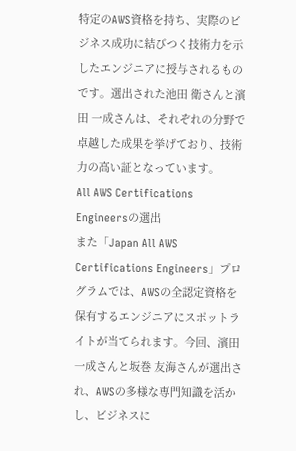特定のAWS資格を持ち、実際のビジネス成功に結びつく技術力を示したエンジニアに授与されるものです。選出された池田 衛さんと濱田 一成さんは、それぞれの分野で卓越した成果を挙げており、技術力の高い証となっています。
All AWS Certifications Engineersの選出
また「Japan All AWS Certifications Engineers」プログラムでは、AWSの全認定資格を保有するエンジニアにスポットライトが当てられます。今回、濱田 一成さんと坂巻 友海さんが選出され、AWSの多様な専門知識を活かし、ビジネスに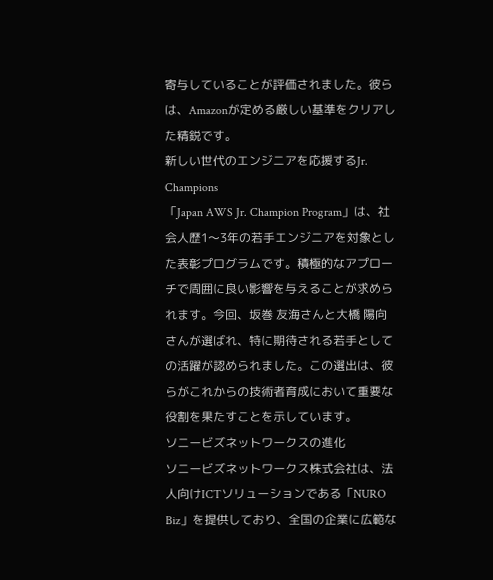寄与していることが評価されました。彼らは、Amazonが定める厳しい基準をクリアした精鋭です。
新しい世代のエンジニアを応援するJr. Champions
「Japan AWS Jr. Champion Program」は、社会人歴1〜3年の若手エンジニアを対象とした表彰プログラムです。積極的なアプローチで周囲に良い影響を与えることが求められます。今回、坂巻 友海さんと大橋 陽向さんが選ばれ、特に期待される若手としての活躍が認められました。この選出は、彼らがこれからの技術者育成において重要な役割を果たすことを示しています。
ソニービズネットワークスの進化
ソニービズネットワークス株式会社は、法人向けICTソリューションである「NURO Biz」を提供しており、全国の企業に広範な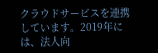クラウドサービスを連携しています。2019年には、法人向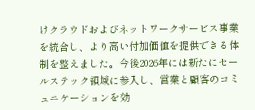けクラウドおよびネットワークサービス事業を統合し、より高い付加価値を提供できる体制を整えました。今後2026年には新たにセールステック領域に参入し、営業と顧客のコミュニケーションを効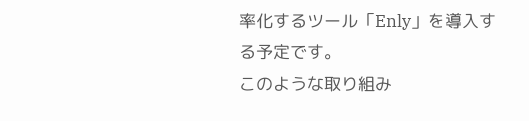率化するツール「Enly」を導入する予定です。
このような取り組み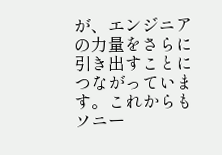が、エンジニアの力量をさらに引き出すことにつながっています。これからもソニー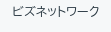ビズネットワーク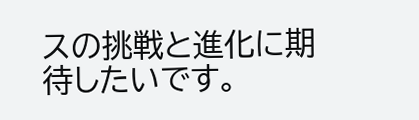スの挑戦と進化に期待したいです。